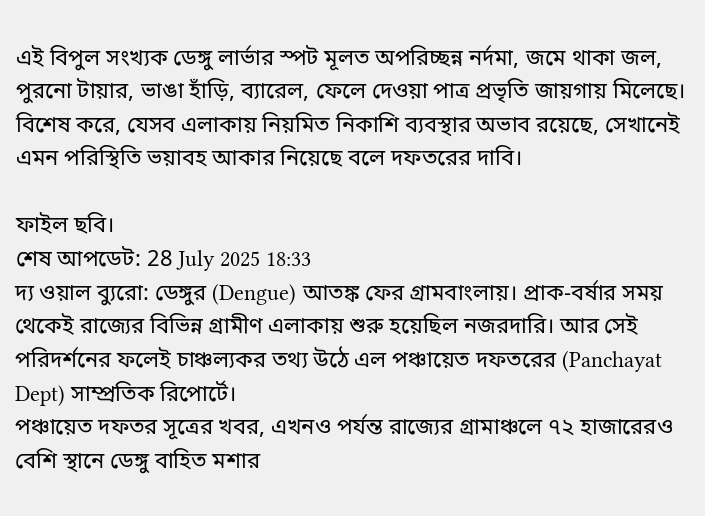এই বিপুল সংখ্যক ডেঙ্গু লার্ভার স্পট মূলত অপরিচ্ছন্ন নর্দমা, জমে থাকা জল, পুরনো টায়ার, ভাঙা হাঁড়ি, ব্যারেল, ফেলে দেওয়া পাত্র প্রভৃতি জায়গায় মিলেছে। বিশেষ করে, যেসব এলাকায় নিয়মিত নিকাশি ব্যবস্থার অভাব রয়েছে, সেখানেই এমন পরিস্থিতি ভয়াবহ আকার নিয়েছে বলে দফতরের দাবি।

ফাইল ছবি।
শেষ আপডেট: 28 July 2025 18:33
দ্য ওয়াল ব্যুরো: ডেঙ্গুর (Dengue) আতঙ্ক ফের গ্রামবাংলায়। প্রাক-বর্ষার সময় থেকেই রাজ্যের বিভিন্ন গ্রামীণ এলাকায় শুরু হয়েছিল নজরদারি। আর সেই পরিদর্শনের ফলেই চাঞ্চল্যকর তথ্য উঠে এল পঞ্চায়েত দফতরের (Panchayat Dept) সাম্প্রতিক রিপোর্টে।
পঞ্চায়েত দফতর সূত্রের খবর, এখনও পর্যন্ত রাজ্যের গ্রামাঞ্চলে ৭২ হাজারেরও বেশি স্থানে ডেঙ্গু বাহিত মশার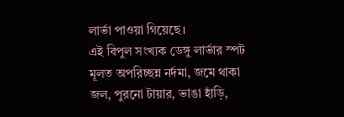লার্ভা পাওয়া গিয়েছে।
এই বিপুল সংখ্যক ডেঙ্গু লার্ভার স্পট মূলত অপরিচ্ছন্ন নর্দমা, জমে থাকা জল, পুরনো টায়ার, ভাঙা হাঁড়ি,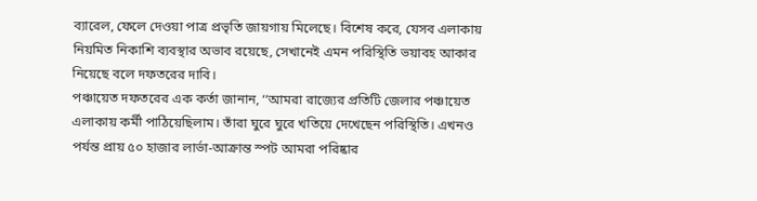ব্যারেল, ফেলে দেওয়া পাত্র প্রভৃতি জায়গায় মিলেছে। বিশেষ করে, যেসব এলাকায় নিয়মিত নিকাশি ব্যবস্থার অভাব রয়েছে, সেখানেই এমন পরিস্থিতি ভয়াবহ আকার নিয়েছে বলে দফতরের দাবি।
পঞ্চায়েত দফতরের এক কর্তা জানান, ‘‘আমরা রাজ্যের প্রতিটি জেলার পঞ্চায়েত এলাকায় কর্মী পাঠিয়েছিলাম। তাঁরা ঘুরে ঘুরে খতিয়ে দেখেছেন পরিস্থিতি। এখনও পর্যন্ত প্রায় ৫০ হাজার লার্ভা-আক্রান্ত স্পট আমরা পরিষ্কার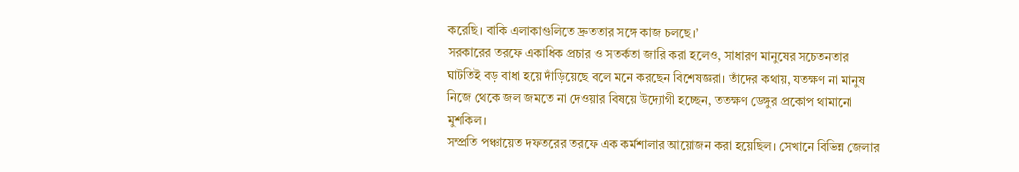করেছি। বাকি এলাকাগুলিতে দ্রুততার সঙ্গে কাজ চলছে।’
সরকারের তরফে একাধিক প্রচার ও সতর্কতা জারি করা হলেও, সাধারণ মানুষের সচেতনতার ঘাটতিই বড় বাধা হয়ে দাঁড়িয়েছে বলে মনে করছেন বিশেষজ্ঞরা। তাঁদের কথায়, যতক্ষণ না মানুষ নিজে থেকে জল জমতে না দেওয়ার বিষয়ে উদ্যোগী হচ্ছেন, ততক্ষণ ডেঙ্গুর প্রকোপ থামানো মুশকিল।
সম্প্রতি পঞ্চায়েত দফতরের তরফে এক কর্মশালার আয়োজন করা হয়েছিল। সেখানে বিভিন্ন জেলার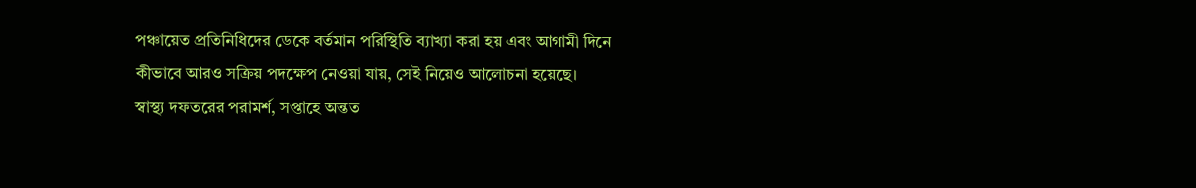পঞ্চায়েত প্রতিনিধিদের ডেকে বর্তমান পরিস্থিতি ব্যাখ্যা করা হয় এবং আগামী দিনে কীভাবে আরও সক্রিয় পদক্ষেপ নেওয়া যায়, সেই নিয়েও আলোচনা হয়েছে।
স্বাস্থ্য দফতরের পরামর্শ, সপ্তাহে অন্তত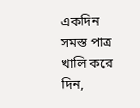একদিন সমস্ত পাত্র খালি করে দিন,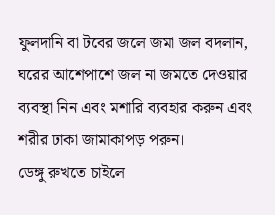ফুলদানি বা টবের জলে জমা জল বদলান, ঘরের আশেপাশে জল না জমতে দেওয়ার ব্যবস্থা নিন এবং মশারি ব্যবহার করুন এবং শরীর ঢাকা জামাকাপড় পরুন।
ডেঙ্গু রুখতে চাইলে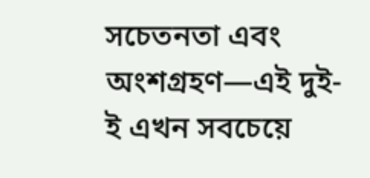সচেতনতা এবং অংশগ্রহণ—এই দুই-ই এখন সবচেয়ে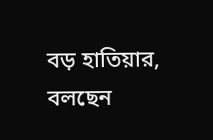বড় হাতিয়ার, বলছেন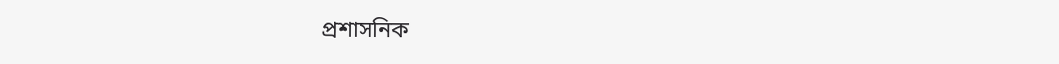প্রশাসনিক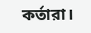কর্তারা।